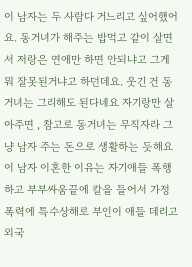이 남자는 두 사람다 거느리고 싶어했어요. 동거녀가 해주는 밥먹고 같이 살면서 저랑은 연애만 하면 안되냐고 그게 뭐 잘못된거냐고 하던데요. 웃긴 건 동거녀는 그리해도 된다네요 자기랑만 살아주면 , 참고로 동거녀는 무직자라 그냥 남자 주는 돈으로 생활하는 듯해요
이 남자 이혼한 이유는 자기애들 폭행하고 부부싸움끝에 칼을 들어서 가정폭력에 특수상해로 부인이 애들 데리고 외국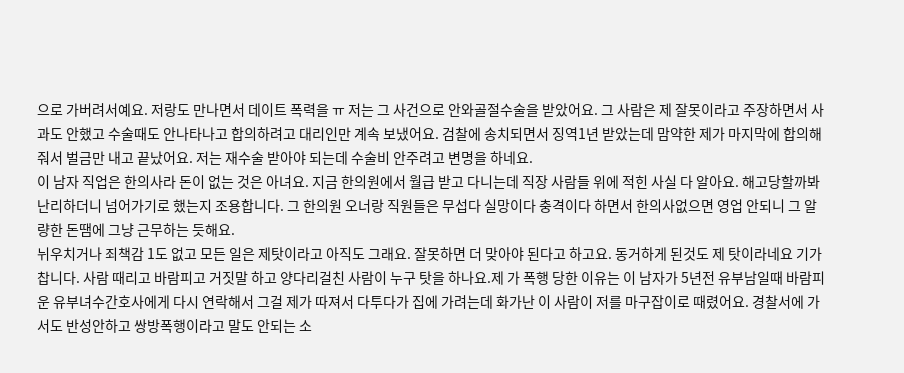으로 가버려서예요. 저랑도 만나면서 데이트 폭력을 ㅠ 저는 그 사건으로 안와골절수술을 받았어요. 그 사람은 제 잘못이라고 주장하면서 사과도 안했고 수술때도 안나타나고 합의하려고 대리인만 계속 보냈어요. 검찰에 송치되면서 징역1년 받았는데 맘약한 제가 마지막에 합의해줘서 벌금만 내고 끝났어요. 저는 재수술 받아야 되는데 수술비 안주려고 변명을 하네요.
이 남자 직업은 한의사라 돈이 없는 것은 아녀요. 지금 한의원에서 월급 받고 다니는데 직장 사람들 위에 적힌 사실 다 알아요. 해고당할까봐 난리하더니 넘어가기로 했는지 조용합니다. 그 한의원 오너랑 직원들은 무섭다 실망이다 충격이다 하면서 한의사없으면 영업 안되니 그 알량한 돈땜에 그냥 근무하는 듯해요.
뉘우치거나 죄책감 1도 없고 모든 일은 제탓이라고 아직도 그래요. 잘못하면 더 맞아야 된다고 하고요. 동거하게 된것도 제 탓이라네요 기가 찹니다. 사람 때리고 바람피고 거짓말 하고 양다리걸친 사람이 누구 탓을 하나요.제 가 폭행 당한 이유는 이 남자가 5년전 유부남일때 바람피운 유부녀수간호사에게 다시 연락해서 그걸 제가 따져서 다투다가 집에 가려는데 화가난 이 사람이 저를 마구잡이로 때렸어요. 경찰서에 가서도 반성안하고 쌍방폭행이라고 말도 안되는 소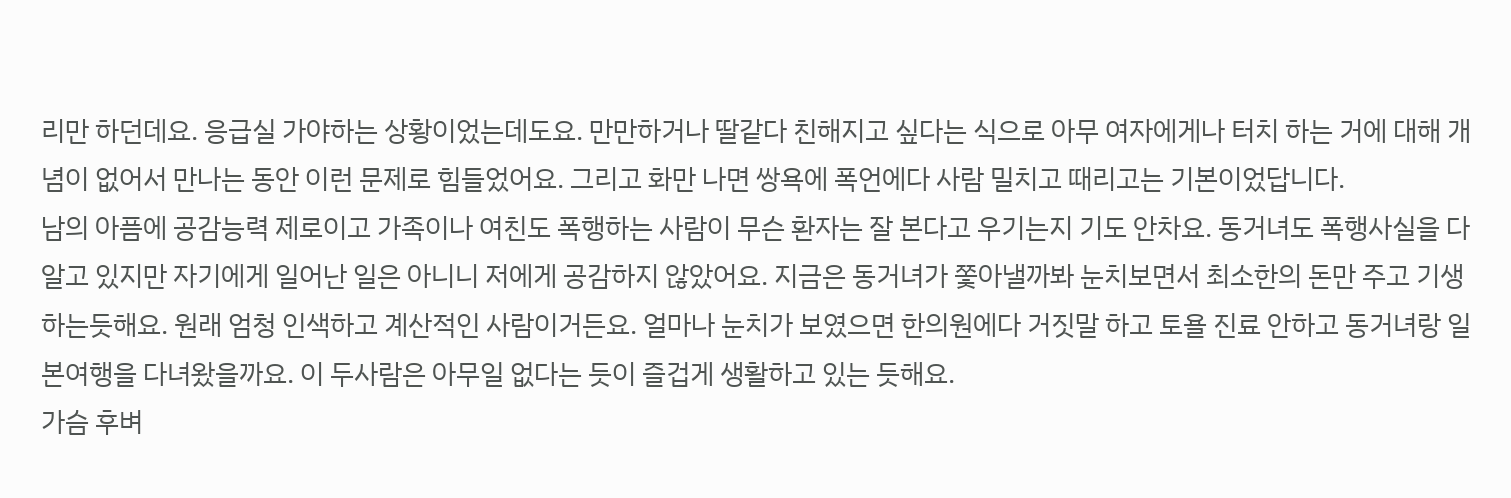리만 하던데요. 응급실 가야하는 상황이었는데도요. 만만하거나 딸같다 친해지고 싶다는 식으로 아무 여자에게나 터치 하는 거에 대해 개념이 없어서 만나는 동안 이런 문제로 힘들었어요. 그리고 화만 나면 쌍욕에 폭언에다 사람 밀치고 때리고는 기본이었답니다.
남의 아픔에 공감능력 제로이고 가족이나 여친도 폭행하는 사람이 무슨 환자는 잘 본다고 우기는지 기도 안차요. 동거녀도 폭행사실을 다 알고 있지만 자기에게 일어난 일은 아니니 저에게 공감하지 않았어요. 지금은 동거녀가 쫓아낼까봐 눈치보면서 최소한의 돈만 주고 기생하는듯해요. 원래 엄청 인색하고 계산적인 사람이거든요. 얼마나 눈치가 보였으면 한의원에다 거짓말 하고 토욜 진료 안하고 동거녀랑 일본여행을 다녀왔을까요. 이 두사람은 아무일 없다는 듯이 즐겁게 생활하고 있는 듯해요.
가슴 후벼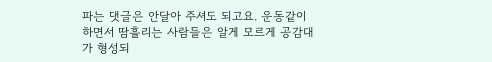파는 댓글은 안달아 주셔도 되고요. 운동같이 하면서 땀흘리는 사람들은 알게 모르게 공감대가 형성되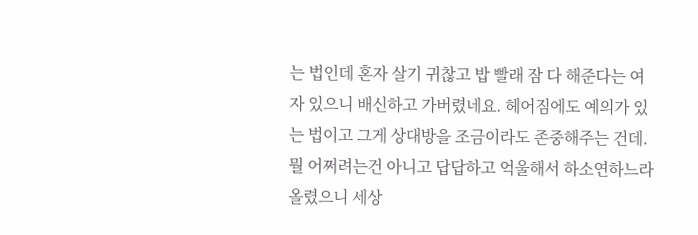는 법인데 혼자 살기 귀찮고 밥 빨래 잠 다 해준다는 여자 있으니 배신하고 가버렸네요. 헤어짐에도 예의가 있는 법이고 그게 상대방을 조금이라도 존중해주는 건데.뭘 어쩌려는건 아니고 답답하고 억울해서 하소연하느라 올렸으니 세상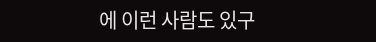에 이런 사람도 있구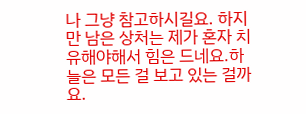나 그냥 참고하시길요. 하지만 남은 상처는 제가 혼자 치유해야해서 힘은 드네요.하늘은 모든 걸 보고 있는 걸까요.